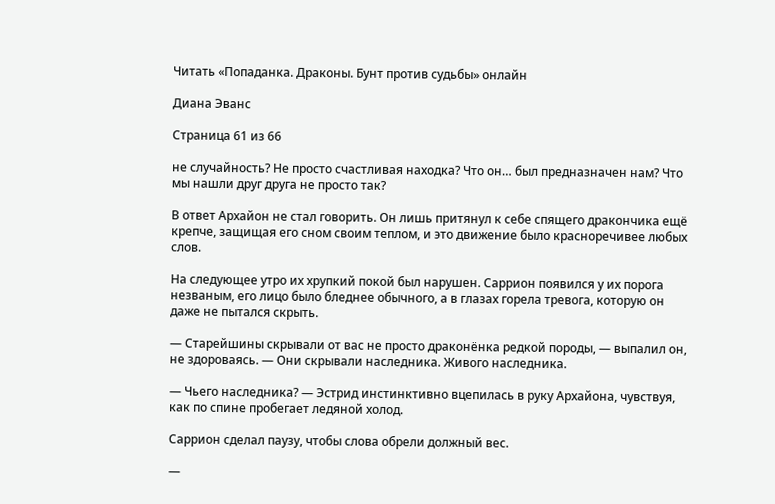Читать «Попаданка. Драконы. Бунт против судьбы» онлайн

Диана Эванс

Страница 61 из 66

не случайность? Не просто счастливая находка? Что он… был предназначен нам? Что мы нашли друг друга не просто так?

В ответ Архайон не стал говорить. Он лишь притянул к себе спящего дракончика ещё крепче, защищая его сном своим теплом, и это движение было красноречивее любых слов.

На следующее утро их хрупкий покой был нарушен. Саррион появился у их порога незваным, его лицо было бледнее обычного, а в глазах горела тревога, которую он даже не пытался скрыть.

— Старейшины скрывали от вас не просто драконёнка редкой породы, — выпалил он, не здороваясь. — Они скрывали наследника. Живого наследника.

— Чьего наследника? — Эстрид инстинктивно вцепилась в руку Архайона, чувствуя, как по спине пробегает ледяной холод.

Саррион сделал паузу, чтобы слова обрели должный вес.

—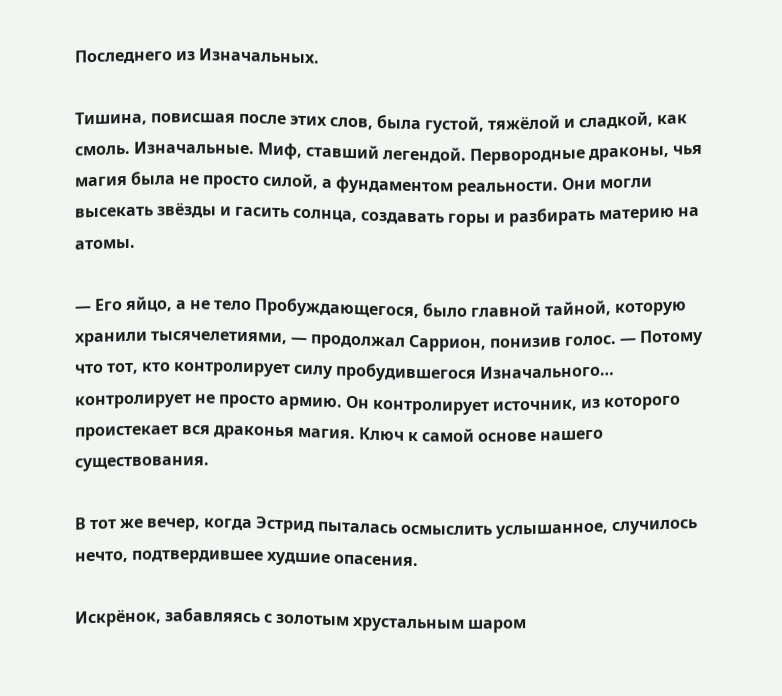Последнего из Изначальных.

Тишина, повисшая после этих слов, была густой, тяжёлой и сладкой, как смоль. Изначальные. Миф, ставший легендой. Первородные драконы, чья магия была не просто силой, а фундаментом реальности. Они могли высекать звёзды и гасить солнца, создавать горы и разбирать материю на атомы.

— Его яйцо, а не тело Пробуждающегося, было главной тайной, которую хранили тысячелетиями, — продолжал Саррион, понизив голос. — Потому что тот, кто контролирует силу пробудившегося Изначального… контролирует не просто армию. Он контролирует источник, из которого проистекает вся драконья магия. Ключ к самой основе нашего существования.

В тот же вечер, когда Эстрид пыталась осмыслить услышанное, случилось нечто, подтвердившее худшие опасения.

Искрёнок, забавляясь с золотым хрустальным шаром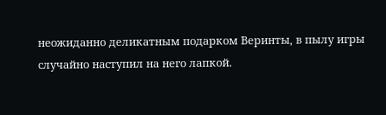неожиданно деликатным подарком Веринты, в пылу игры случайно наступил на него лапкой.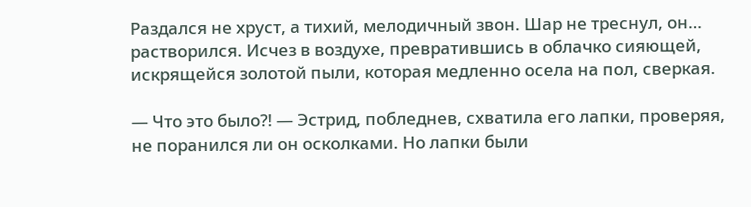Раздался не хруст, а тихий, мелодичный звон. Шар не треснул, он… растворился. Исчез в воздухе, превратившись в облачко сияющей, искрящейся золотой пыли, которая медленно осела на пол, сверкая.

— Что это было⁈ — Эстрид, побледнев, схватила его лапки, проверяя, не поранился ли он осколками. Но лапки были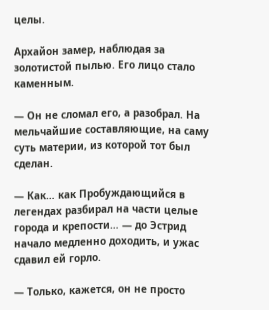целы.

Архайон замер, наблюдая за золотистой пылью. Его лицо стало каменным.

— Он не сломал его, а разобрал. На мельчайшие составляющие, на саму суть материи, из которой тот был сделан.

— Как… как Пробуждающийся в легендах разбирал на части целые города и крепости… — до Эстрид начало медленно доходить, и ужас сдавил ей горло.

— Только, кажется, он не просто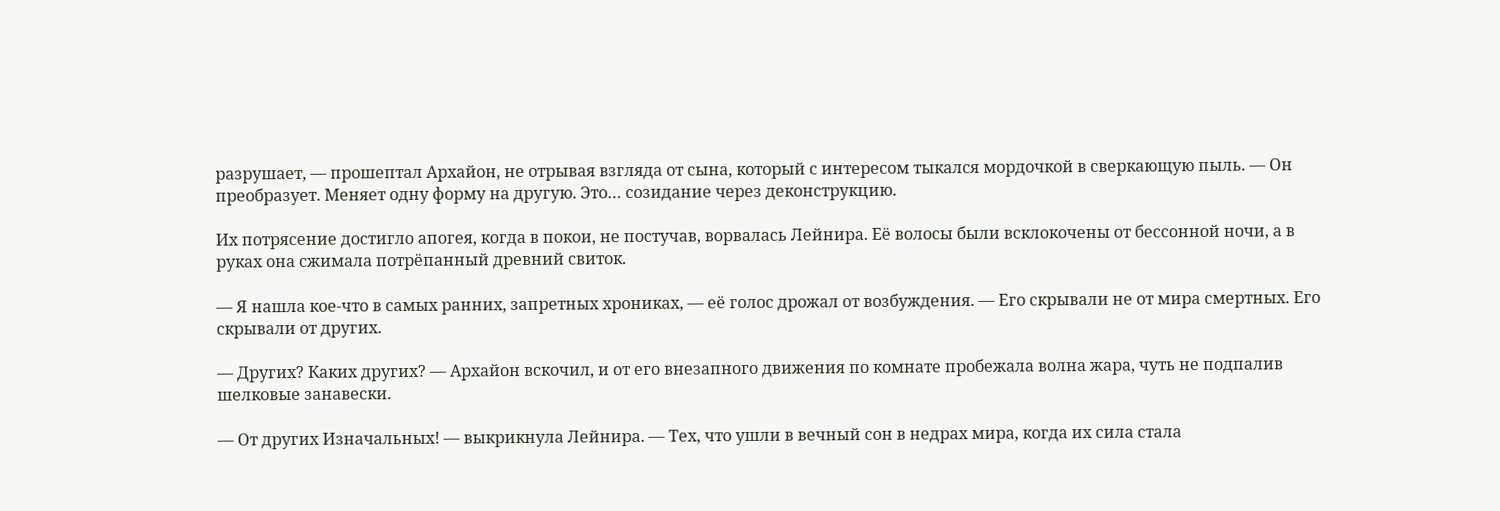разрушает, — прошептал Архайон, не отрывая взгляда от сына, который с интересом тыкался мордочкой в сверкающую пыль. — Он преобразует. Меняет одну форму на другую. Это… созидание через деконструкцию.

Их потрясение достигло апогея, когда в покои, не постучав, ворвалась Лейнира. Её волосы были всклокочены от бессонной ночи, а в руках она сжимала потрёпанный древний свиток.

— Я нашла кое-что в самых ранних, запретных хрониках, — её голос дрожал от возбуждения. — Его скрывали не от мира смертных. Его скрывали от других.

— Других? Каких других? — Архайон вскочил, и от его внезапного движения по комнате пробежала волна жара, чуть не подпалив шелковые занавески.

— От других Изначальных! — выкрикнула Лейнира. — Тех, что ушли в вечный сон в недрах мира, когда их сила стала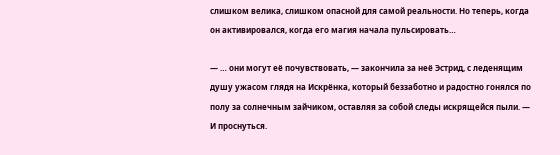слишком велика, слишком опасной для самой реальности. Но теперь, когда он активировался, когда его магия начала пульсировать…

— … они могут её почувствовать, — закончила за неё Эстрид, с леденящим душу ужасом глядя на Искрёнка, который беззаботно и радостно гонялся по полу за солнечным зайчиком, оставляя за собой следы искрящейся пыли. — И проснуться.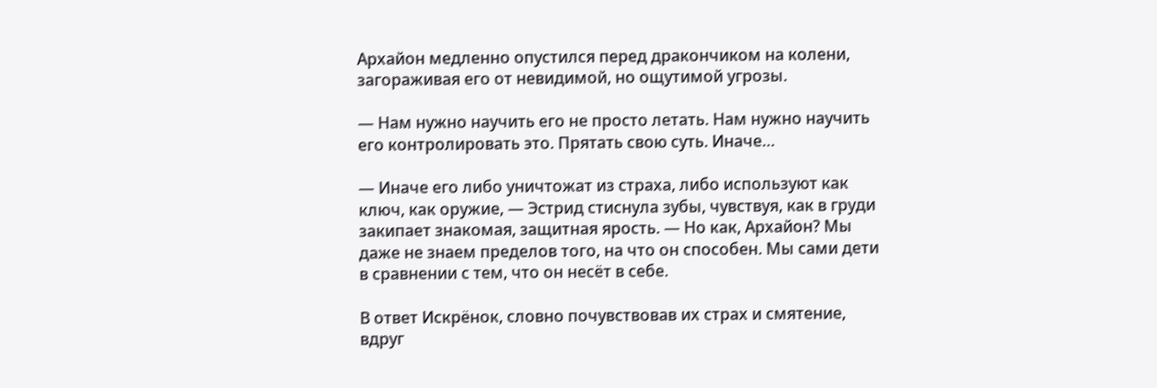Архайон медленно опустился перед дракончиком на колени, загораживая его от невидимой, но ощутимой угрозы.

— Нам нужно научить его не просто летать. Нам нужно научить его контролировать это. Прятать свою суть. Иначе…

— Иначе его либо уничтожат из страха, либо используют как ключ, как оружие, — Эстрид стиснула зубы, чувствуя, как в груди закипает знакомая, защитная ярость. — Но как, Архайон? Мы даже не знаем пределов того, на что он способен. Мы сами дети в сравнении с тем, что он несёт в себе.

В ответ Искрёнок, словно почувствовав их страх и смятение, вдруг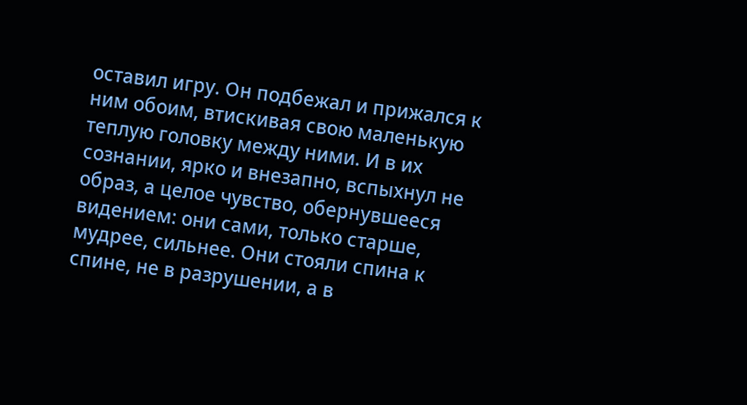оставил игру. Он подбежал и прижался к ним обоим, втискивая свою маленькую теплую головку между ними. И в их сознании, ярко и внезапно, вспыхнул не образ, а целое чувство, обернувшееся видением: они сами, только старше, мудрее, сильнее. Они стояли спина к спине, не в разрушении, а в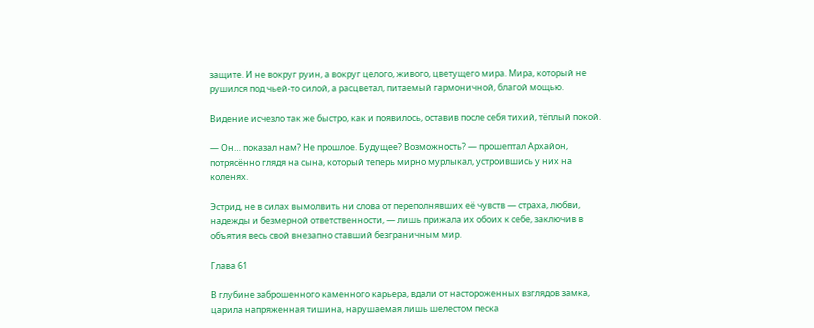защите. И не вокруг руин, а вокруг целого, живого, цветущего мира. Мира, который не рушился под чьей-то силой, а расцветал, питаемый гармоничной, благой мощью.

Видение исчезло так же быстро, как и появилось, оставив после себя тихий, тёплый покой.

— Он… показал нам? Не прошлое. Будущее? Возможность? — прошептал Архайон, потрясённо глядя на сына, который теперь мирно мурлыкал, устроившись у них на коленях.

Эстрид, не в силах вымолвить ни слова от переполнявших её чувств — страха, любви, надежды и безмерной ответственности, — лишь прижала их обоих к себе, заключив в объятия весь свой внезапно ставший безграничным мир.

Глава 61

В глубине заброшенного каменного карьера, вдали от настороженных взглядов замка, царила напряженная тишина, нарушаемая лишь шелестом песка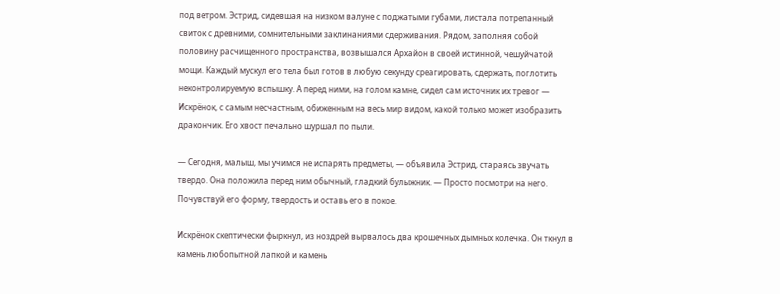под ветром. Эстрид, сидевшая на низком валуне с поджатыми губами, листала потрепанный свиток с древними, сомнительными заклинаниями сдерживания. Рядом, заполняя собой половину расчищенного пространства, возвышался Архайон в своей истинной, чешуйчатой мощи. Каждый мускул его тела был готов в любую секунду среагировать, сдержать, поглотить неконтролируемую вспышку. А перед ними, на голом камне, сидел сам источник их тревог — Искрёнок, с самым несчастным, обиженным на весь мир видом, какой только может изобразить дракончик. Его хвост печально шуршал по пыли.

— Сегодня, малыш, мы учимся не испарять предметы, — объявила Эстрид, стараясь звучать твердо. Она положила перед ним обычный, гладкий булыжник. — Просто посмотри на него. Почувствуй его форму, твердость и оставь его в покое.

Искрёнок скептически фыркнул, из ноздрей вырвалось два крошечных дымных колечка. Он ткнул в камень любопытной лапкой и камень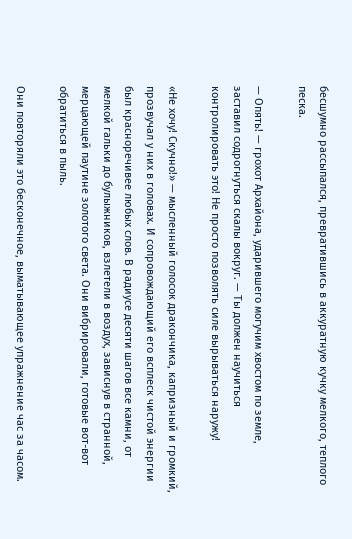бесшумно рассыпался, превратившись в аккуратную кучку мелкого, теплого песка.

— Опять! — грохот Архайона, ударившего могучим хвостом по земле, заставил содрогнуться скалы вокруг. — Ты должен научиться контролировать это! Не просто позволять силе вырываться наружу!

«Не хочу! Скучно!» — мысленный голосок дракончика, капризный и громкий, прозвучал у них в головах. И сопровождающий его всплеск чистой энергии был красноречивее любых слов. В радиусе десяти шагов все камни, от мелкой гальки до булыжников, взлетели в воздух, зависнув в странной, мерцающей паутине золотого света. Они вибрировали, готовые вот-вот обратиться в пыль.

Они повторяли это бесконечное, выматывающее упражнение час за часом.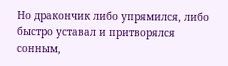Но дракончик либо упрямился, либо быстро уставал и притворялся сонным,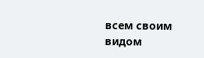всем своим видом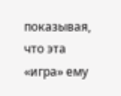показывая, что эта «игра» ему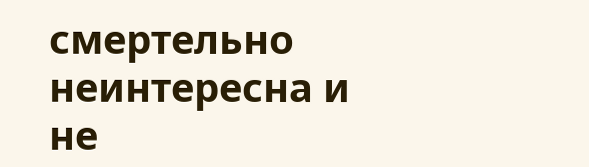смертельно неинтересна и не